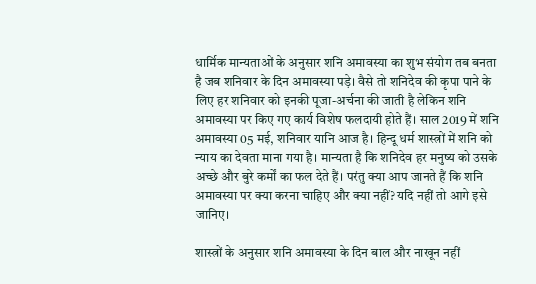धार्मिक मान्यताओं के अनुसार शनि अमावस्या का शुभ संयोग तब बनता है जब शनिवार के दिन अमावस्या पड़े। वैसे तो शनिदेव की कृपा पाने के लिए हर शनिवार को इनकी पूजा-अर्चना की जाती है लेकिन शनि अमावस्या पर किए गए कार्य विशेष फलदायी होते हैं। साल 2019 में शनि अमावस्या 05 मई, शनिवार यानि आज है। हिन्दू धर्म शास्त्रों में शनि को न्याय का देवता माना गया है। मान्यता है कि शनिदेव हर मनुष्य को उसके अच्छे और बुरे कर्मों का फल देते हैं। परंतु क्या आप जानते हैं कि शनि अमावस्या पर क्या करना चाहिए और क्या नहीं? यदि नहीं तो आगे इसे जानिए।

शास्त्रों के अनुसार शनि अमावस्या के दिन बाल और नाखून नहीं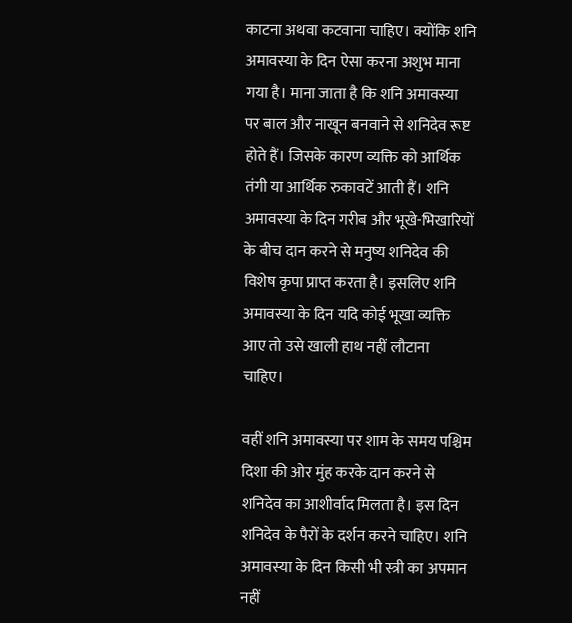काटना अथवा कटवाना चाहिए। क्योंकि शनि अमावस्या के दिन ऐसा करना अशुभ माना गया है। माना जाता है कि शनि अमावस्या पर बाल और नाखून बनवाने से शनिदेव रूष्ट होते हैं। जिसके कारण व्यक्ति को आर्थिक तंगी या आर्थिक रुकावटें आती हैं। शनि अमावस्या के दिन गरीब और भूखे-भिखारियों के बीच दान करने से मनुष्य शनिदेव की विशेष कृपा प्राप्त करता है। इसलिए शनि अमावस्या के दिन यदि कोई भूखा व्यक्ति आए तो उसे खाली हाथ नहीं लौटाना चाहिए।

वहीं शनि अमावस्या पर शाम के समय पश्चिम दिशा की ओर मुंह करके दान करने से शनिदेव का आशीर्वाद मिलता है। इस दिन शनिदेव के पैरों के दर्शन करने चाहिए। शनि अमावस्या के दिन किसी भी स्त्री का अपमान नहीं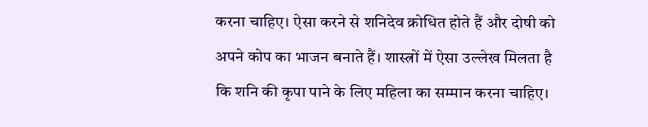करना चाहिए। ऐसा करने से शनिदेव क्रोधित होते हैं और दोषी को अपने कोप का भाजन बनाते हैं। शास्त्रों में ऐसा उल्लेख मिलता है कि शनि की कृपा पाने के लिए महिला का सम्मान करना चाहिए।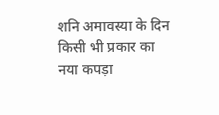शनि अमावस्या के दिन किसी भी प्रकार का नया कपड़ा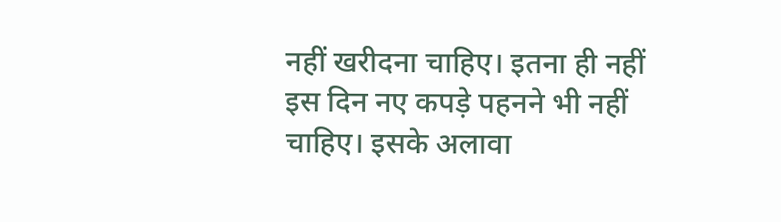नहीं खरीदना चाहिए। इतना ही नहीं इस दिन नए कपड़े पहनने भी नहीं चाहिए। इसके अलावा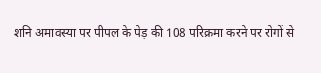शनि अमावस्या पर पीपल के पेड़ की 108 परिक्रमा करने पर रोगों से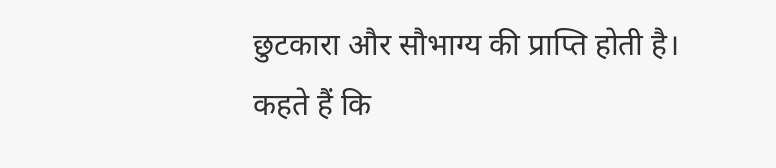छुटकारा और सौभाग्य की प्राप्ति होती है। कहते हैं कि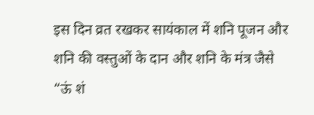इस दिन व्रत रखकर सायंकाल में शनि पूजन और शनि की वस्तुओं के दान और शनि के मंत्र जैसे “ऊं शं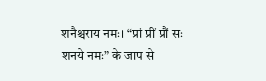शनैश्चराय नमः। “प्रां प्रीं प्रौं सः शनये नमः” के जाप से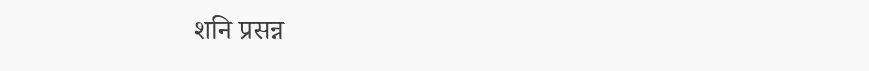शनि प्रसन्न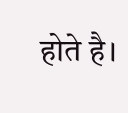होते है।